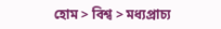হোম > বিশ্ব > মধ্যপ্রাচ্য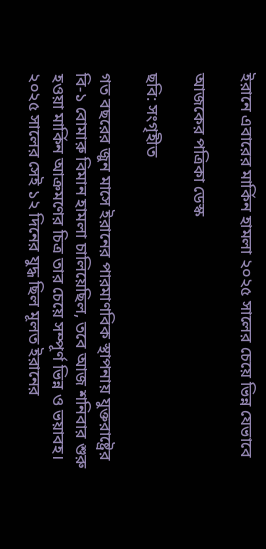ইরানে এবারের মার্কিন হামলা ২০২৫ সালের চেয়ে ভিন্ন যেভাবে

আজকের পত্রিকা ডেস্ক

ছবি: সংগৃহীত

গত বছরের জুন মাসে ইরানের পারমাণবিক স্থাপনায় যুক্তরাষ্ট্রের বি-১ বোমারু বিমান হামলা চালিয়েছিল, তবে আজ শনিবার শুরু হওয়া মার্কিন আক্রমণের চিত্র তার চেয়ে সম্পূর্ণ ভিন্ন ও ভয়াবহ। ২০২৫ সালের সেই ১২ দিনের যুদ্ধ ছিল মূলত ইরানের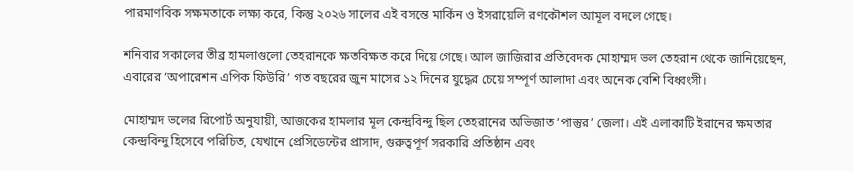পারমাণবিক সক্ষমতাকে লক্ষ্য করে, কিন্তু ২০২৬ সালের এই বসন্তে মার্কিন ও ইসরায়েলি রণকৌশল আমূল বদলে গেছে।

শনিবার সকালের তীব্র হামলাগুলো তেহরানকে ক্ষতবিক্ষত করে দিয়ে গেছে। আল জাজিরার প্রতিবেদক মোহাম্মদ ভল তেহরান থেকে জানিয়েছেন, এবারের ‘অপারেশন এপিক ফিউরি’ গত বছরের জুন মাসের ১২ দিনের যুদ্ধের চেয়ে সম্পূর্ণ আলাদা এবং অনেক বেশি বিধ্বংসী।

মোহাম্মদ ভলের রিপোর্ট অনুযায়ী, আজকের হামলার মূল কেন্দ্রবিন্দু ছিল তেহরানের অভিজাত ‘পাস্তুর’ জেলা। এই এলাকাটি ইরানের ক্ষমতার কেন্দ্রবিন্দু হিসেবে পরিচিত, যেখানে প্রেসিডেন্টের প্রাসাদ, গুরুত্বপূর্ণ সরকারি প্রতিষ্ঠান এবং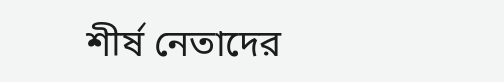শীর্ষ নেতাদের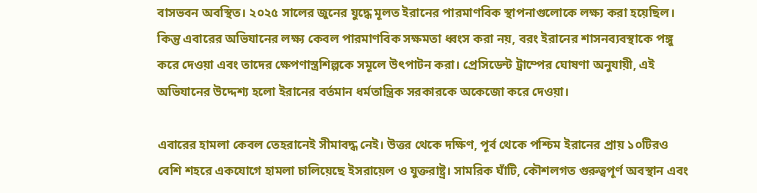বাসভবন অবস্থিত। ২০২৫ সালের জুনের যুদ্ধে মূলত ইরানের পারমাণবিক স্থাপনাগুলোকে লক্ষ্য করা হয়েছিল। কিন্তু এবারের অভিযানের লক্ষ্য কেবল পারমাণবিক সক্ষমতা ধ্বংস করা নয়, বরং ইরানের শাসনব্যবস্থাকে পঙ্গু করে দেওয়া এবং তাদের ক্ষেপণাস্ত্রশিল্পকে সমূলে উৎপাটন করা। প্রেসিডেন্ট ট্রাম্পের ঘোষণা অনুযায়ী, এই অভিযানের উদ্দেশ্য হলো ইরানের বর্তমান ধর্মতান্ত্রিক সরকারকে অকেজো করে দেওয়া।

এবারের হামলা কেবল তেহরানেই সীমাবদ্ধ নেই। উত্তর থেকে দক্ষিণ, পূর্ব থেকে পশ্চিম ইরানের প্রায় ১০টিরও বেশি শহরে একযোগে হামলা চালিয়েছে ইসরায়েল ও যুক্তরাষ্ট্র। সামরিক ঘাঁটি, কৌশলগত গুরুত্বপূর্ণ অবস্থান এবং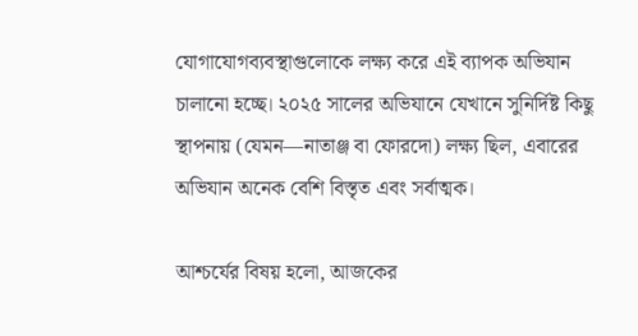যোগাযোগব্যবস্থাগুলোকে লক্ষ্য করে এই ব্যাপক অভিযান চালানো হচ্ছে। ২০২৫ সালের অভিযানে যেখানে সুনির্দিষ্ট কিছু স্থাপনায় (যেমন—নাতাঞ্জ বা ফোরদো) লক্ষ্য ছিল, এবারের অভিযান অনেক বেশি বিস্তৃত এবং সর্বাত্মক।

আশ্চর্যের বিষয় হলো, আজকের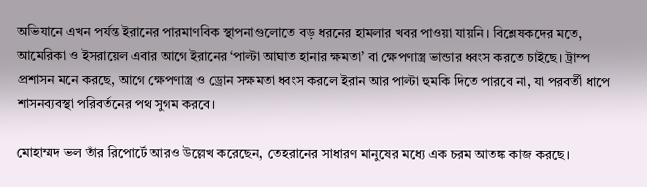অভিযানে এখন পর্যন্ত ইরানের পারমাণবিক স্থাপনাগুলোতে বড় ধরনের হামলার খবর পাওয়া যায়নি। বিশ্লেষকদের মতে, আমেরিকা ও ইসরায়েল এবার আগে ইরানের ‘পাল্টা আঘাত হানার ক্ষমতা’ বা ক্ষেপণাস্ত্র ভান্ডার ধ্বংস করতে চাইছে। ট্রাম্প প্রশাসন মনে করছে, আগে ক্ষেপণাস্ত্র ও ড্রোন সক্ষমতা ধ্বংস করলে ইরান আর পাল্টা হুমকি দিতে পারবে না, যা পরবর্তী ধাপে শাসনব্যবস্থা পরিবর্তনের পথ সুগম করবে।

মোহাম্মদ ভল তাঁর রিপোর্টে আরও উল্লেখ করেছেন, তেহরানের সাধারণ মানুষের মধ্যে এক চরম আতঙ্ক কাজ করছে।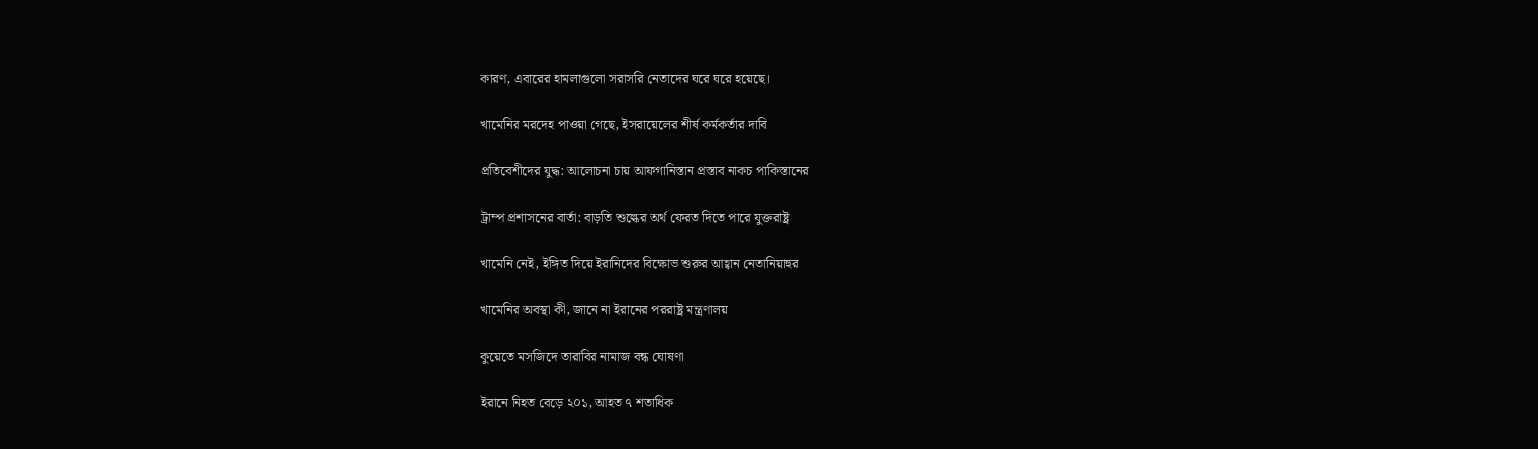কারণ, এবারের হামলাগুলো সরাসরি নেতাদের ঘরে ঘরে হয়েছে।

খামেনির মরদেহ পাওয়া গেছে, ইসরায়েলের শীর্ষ কর্মকর্তার দাবি

প্রতিবেশীদের যুদ্ধ: আলোচনা চায় আফগানিস্তান প্রস্তাব নাকচ পাকিস্তানের

ট্রাম্প প্রশাসনের বার্তা: বাড়তি শুল্কের অর্থ ফেরত দিতে পারে যুক্তরাষ্ট্র

খামেনি নেই, ইঙ্গিত দিয়ে ইরানিদের বিক্ষোভ শুরুর আহ্বান নেতানিয়াহুর

খামেনির অবস্থা কী, জানে না ইরানের পররাষ্ট্র মন্ত্রণালয়

কুয়েতে মসজিদে তারাবির নামাজ বন্ধ ঘোষণা

ইরানে নিহত বেড়ে ২০১, আহত ৭ শতাধিক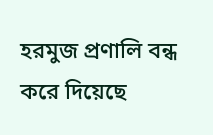হরমুজ প্রণালি বন্ধ করে দিয়েছে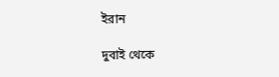ইরান

দুবাই থেকে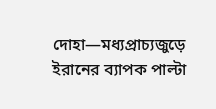দোহা—মধ্যপ্রাচ্যজুড়ে ইরানের ব্যাপক পাল্টা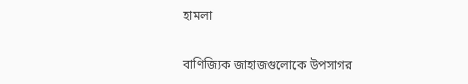হামলা

বাণিজ্যিক জাহাজগুলোকে উপসাগর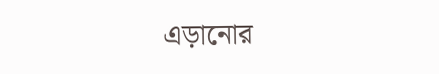এড়ানোর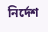নির্দেশ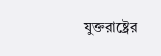যুক্তরাষ্ট্রের